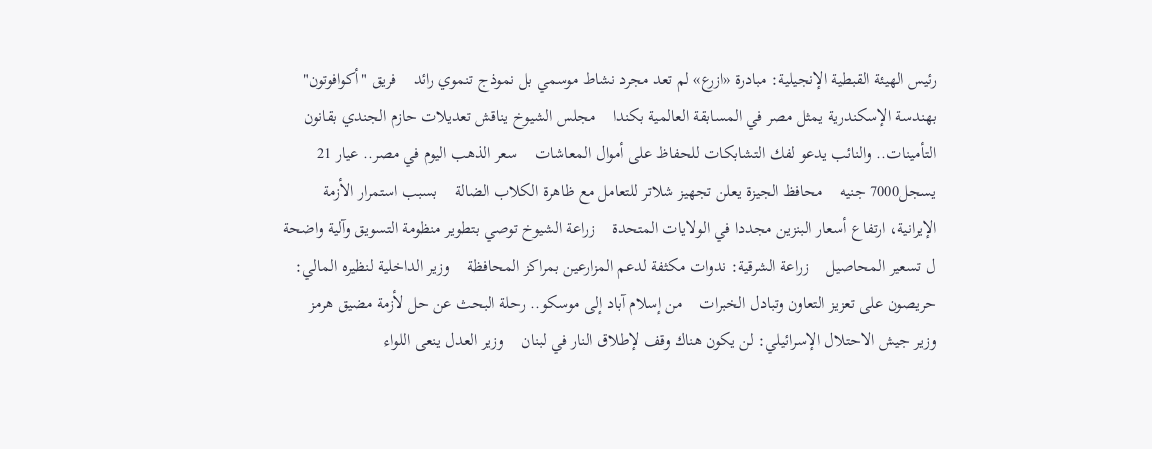رئيس الهيئة القبطية الإنجيلية: مبادرة «ازرع» لم تعد مجرد نشاط موسمي بل نموذج تنموي رائد    فريق "أكوافوتون" بهندسة الإسكندرية يمثل مصر في المسابقة العالمية بكندا    مجلس الشيوخ يناقش تعديلات حازم الجندي بقانون التأمينات.. والنائب يدعو لفك التشابكات للحفاظ على أموال المعاشات    سعر الذهب اليوم في مصر.. عيار 21 يسجل7000 جنيه    محافظ الجيزة يعلن تجهيز شلاتر للتعامل مع ظاهرة الكلاب الضالة    بسبب استمرار الأزمة الإيرانية، ارتفاع أسعار البنزين مجددا في الولايات المتحدة    زراعة الشيوخ توصي بتطوير منظومة التسويق وآلية واضحة ل تسعير المحاصيل    زراعة الشرقية: ندوات مكثفة لدعم المزارعين بمراكز المحافظة    وزير الداخلية لنظيره المالي: حريصون على تعزيز التعاون وتبادل الخبرات    من إسلام آباد إلى موسكو.. رحلة البحث عن حل لأزمة مضيق هرمز    وزير جيش الاحتلال الإسرائيلي: لن يكون هناك وقف لإطلاق النار في لبنان    وزير العدل ينعى اللواء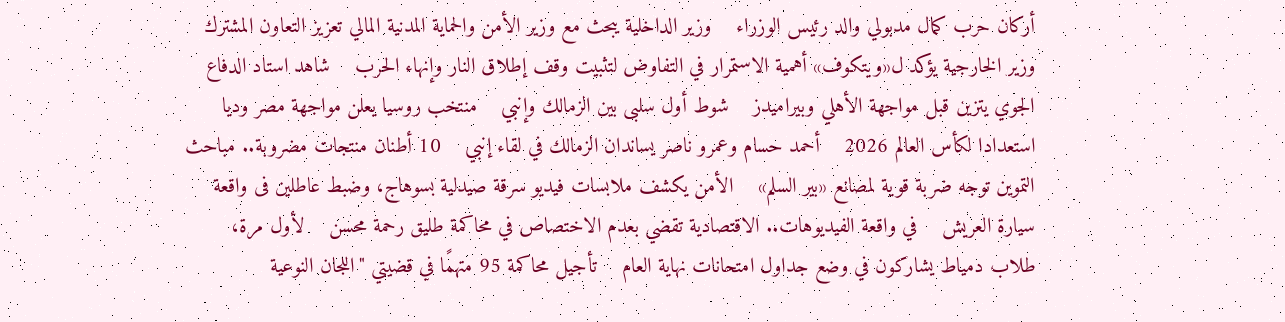أركان حرب كمال مدبولي والد رئيس الوزراء    وزير الداخلية يبحث مع وزير الأمن والحماية المدنية المالي تعزيز التعاون المشترك    وزير الخارجية يؤكد ل«ويتكوف» أهمية الاستمرار في التفاوض لتثبيت وقف إطلاق النار وإنهاء الحرب    شاهد استاد الدفاع الجوي يتزين قبل مواجهة الأهلي وبيراميدز    شوط أول سلبى بين الزمالك وإنبي    منتخب روسيا يعلن مواجهة مصر وديا استعدادا لكأس العالم 2026    أحمد حسام وعمرو ناصر يساندان الزمالك في لقاء إنبي    10 أطنان منتجات مضروبة.. مباحث التموين توجه ضربة قوية لمصانع «بير السلم»    الأمن يكشف ملابسات فيديو سرقة صيدلية بسوهاج، وضبط عاطلين فى واقعة سيارة العريش    في واقعة الفيديوهات.. الاقتصادية تقضي بعدم الاختصاص في محاكمة طليق رحمة محسن    لأول مرة، طلاب دمياط يشاركون في وضع جداول امتحانات نهاية العام    تأجيل محاكمة 95 متهمًا في قضيتي "اللجان النوعية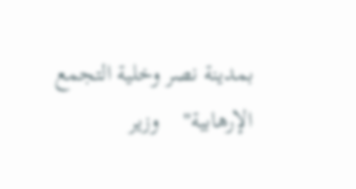بمدينة نصر وخلية التجمع الإرهابية"    وزير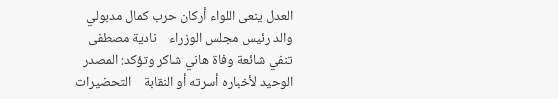العدل ينعى اللواء أركان حرب كمال مدبولي والد رئيس مجلس الوزراء    نادية مصطفى تنفي شائعة وفاة هاني شاكر وتؤكد: المصدر الوحيد لأخباره أسرته أو النقابة    التحضيرات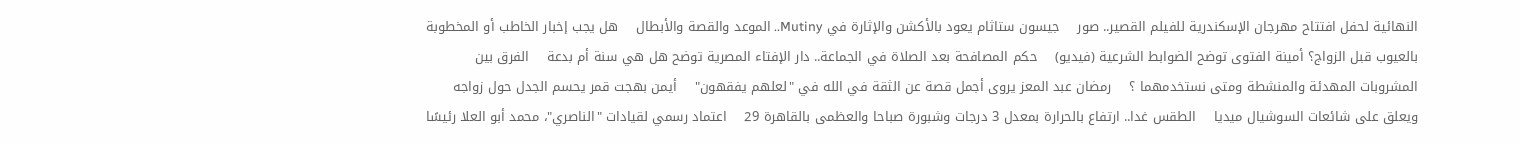النهائية لحفل افتتاح مهرجان الإسكندرية للفيلم القصير.. صور    جيسون ستاثام يعود بالأكشن والإثارة في Mutiny.. الموعد والقصة والأبطال    هل يجب إخبار الخاطب أو المخطوبة بالعيوب قبل الزواج؟ أمينة الفتوى توضح الضوابط الشرعية (فيديو)    حكم المصافحة بعد الصلاة في الجماعة.. دار الإفتاء المصرية توضح هل هي سنة أم بدعة    الفرق بين المشروبات المهدئة والمنشطة ومتى نستخدمهما ؟    رمضان عبد المعز يروى أجمل قصة عن الثقة في الله في "لعلهم يفقهون"    أيمن بهجت قمر يحسم الجدل حول زواجه ويعلق على شائعات السوشيال ميديا    الطقس غدا.. ارتفاع بالحرارة بمعدل 3 درجات وشبورة صباحا والعظمى بالقاهرة 29    اعتماد رسمي لقيادات "الناصري"، محمد أبو العلا رئيسًا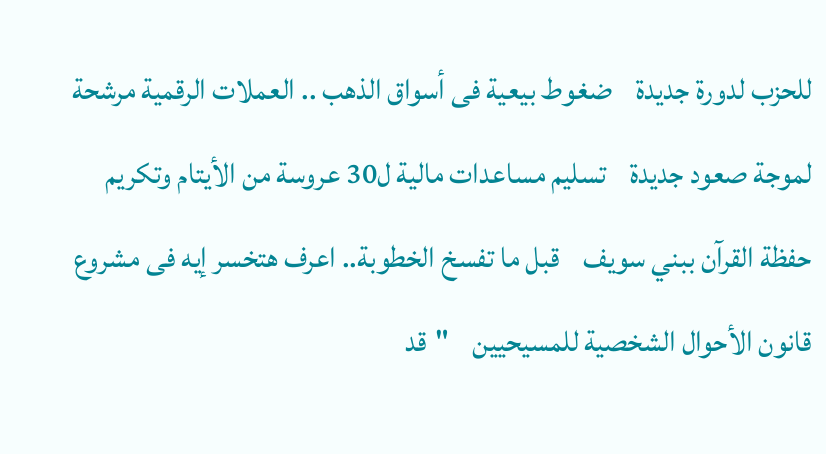للحزب لدورة جديدة    ضغوط بيعية فى أسواق الذهب .. العملات الرقمية مرشحة لموجة صعود جديدة    تسليم مساعدات مالية ل30 عروسة من الأيتام وتكريم حفظة القرآن ببني سويف    قبل ما تفسخ الخطوبة.. اعرف هتخسر إيه فى مشروع قانون الأحوال الشخصية للمسيحيين    "قد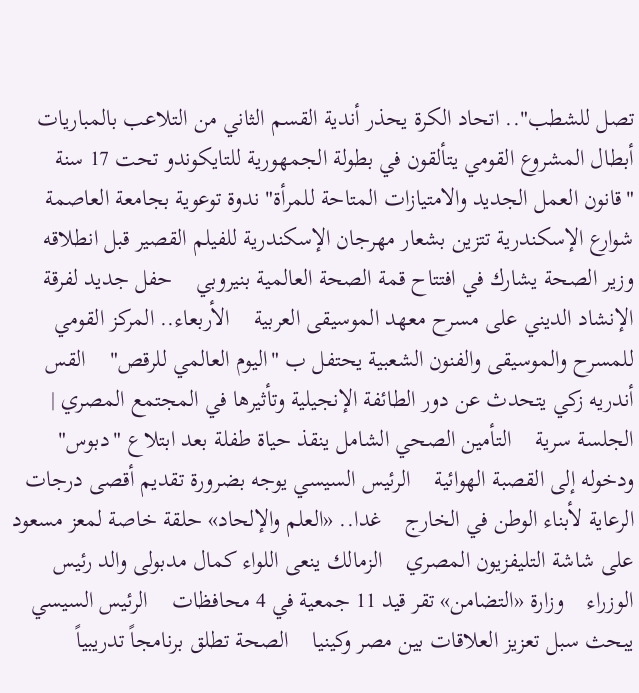تصل للشطب".. اتحاد الكرة يحذر أندية القسم الثاني من التلاعب بالمباريات    أبطال المشروع القومي يتألقون في بطولة الجمهورية للتايكوندو تحت 17 سنة    "قانون العمل الجديد والامتيازات المتاحة للمرأة" ندوة توعوية بجامعة العاصمة    شوارع الإسكندرية تتزين بشعار مهرجان الإسكندرية للفيلم القصير قبل انطلاقه    وزير الصحة يشارك في افتتاح قمة الصحة العالمية بنيروبي    حفل جديد لفرقة الإنشاد الديني على مسرح معهد الموسيقى العربية    الأربعاء.. المركز القومي للمسرح والموسيقى والفنون الشعبية يحتفل ب "اليوم العالمي للرقص"    القس أندريه زكي يتحدث عن دور الطائفة الإنجيلية وتأثيرها في المجتمع المصري | الجلسة سرية    التأمين الصحي الشامل ينقذ حياة طفلة بعد ابتلاع "دبوس" ودخوله إلى القصبة الهوائية    الرئيس السيسي يوجه بضرورة تقديم أقصى درجات الرعاية لأبناء الوطن في الخارج    غدا.. «العلم والإلحاد» حلقة خاصة لمعز مسعود على شاشة التليفزيون المصري    الزمالك ينعى اللواء كمال مدبولى والد رئيس الوزراء    وزارة «التضامن» تقر قيد 11 جمعية في 4 محافظات    الرئيس السيسي يبحث سبل تعزيز العلاقات بين مصر وكينيا    الصحة تطلق برنامجاً تدريبياً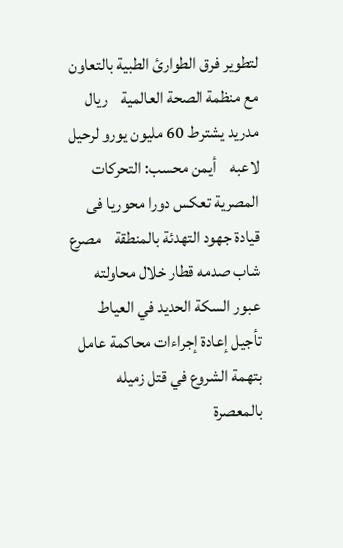لتطوير فرق الطوارئ الطبية بالتعاون مع منظمة الصحة العالمية    ريال مدريد يشترط 60 مليون يورو لرحيل لاعبه    أيمن محسب: التحركات المصرية تعكس دورا محوريا فى قيادة جهود التهدئة بالمنطقة    مصرع شاب صدمه قطار خلال محاولته عبور السكة الحديد في العياط    تأجيل إعادة إجراءات محاكمة عامل بتهمة الشروع في قتل زميله بالمعصرة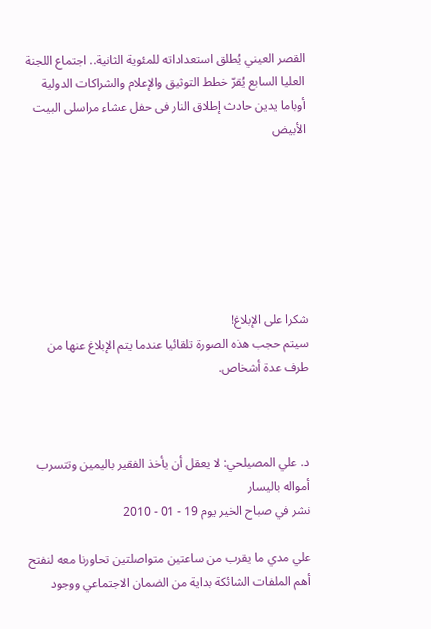القصر العيني يُطلق استعداداته للمئوية الثانية.. اجتماع اللجنة العليا السابع يُقرّ خطط التوثيق والإعلام والشراكات الدولية    أوباما يدين حادث إطلاق النار فى حفل عشاء مراسلى البيت الأبيض







شكرا على الإبلاغ!
سيتم حجب هذه الصورة تلقائيا عندما يتم الإبلاغ عنها من طرف عدة أشخاص.



د. علي المصيلحي: لا يعقل أن يأخذ الفقير باليمين وتتسرب أمواله باليسار
نشر في صباح الخير يوم 19 - 01 - 2010

علي مدي ما يقرب من ساعتين متواصلتين تحاورنا معه لنفتح أهم الملفات الشائكة بداية من الضمان الاجتماعي ووجود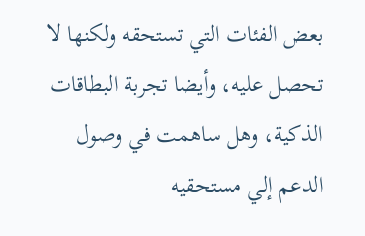بعض الفئات التي تستحقه ولكنها لا تحصل عليه، وأيضا تجربة البطاقات الذكية، وهل ساهمت في وصول الدعم إلي مستحقيه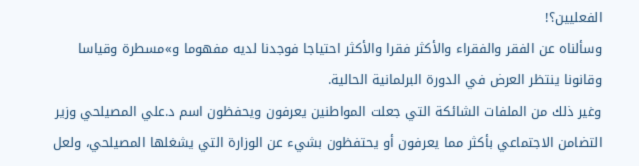الفعليين؟!
وسألناه عن الفقر والفقراء والأكثر فقرا والأكثر احتياجا فوجدنا لديه مفهوما و»مسطرة وقياسا وقانونا ينتظر العرض في الدورة البرلمانية الحالية.
وغير ذلك من الملفات الشائكة التي جعلت المواطنين يعرفون ويحفظون اسم د.علي المصيلحي وزير التضامن الاجتماعي بأكثر مما يعرفون أو يحتفظون بشيء عن الوزارة التي يشغلها المصيلحي، ولعل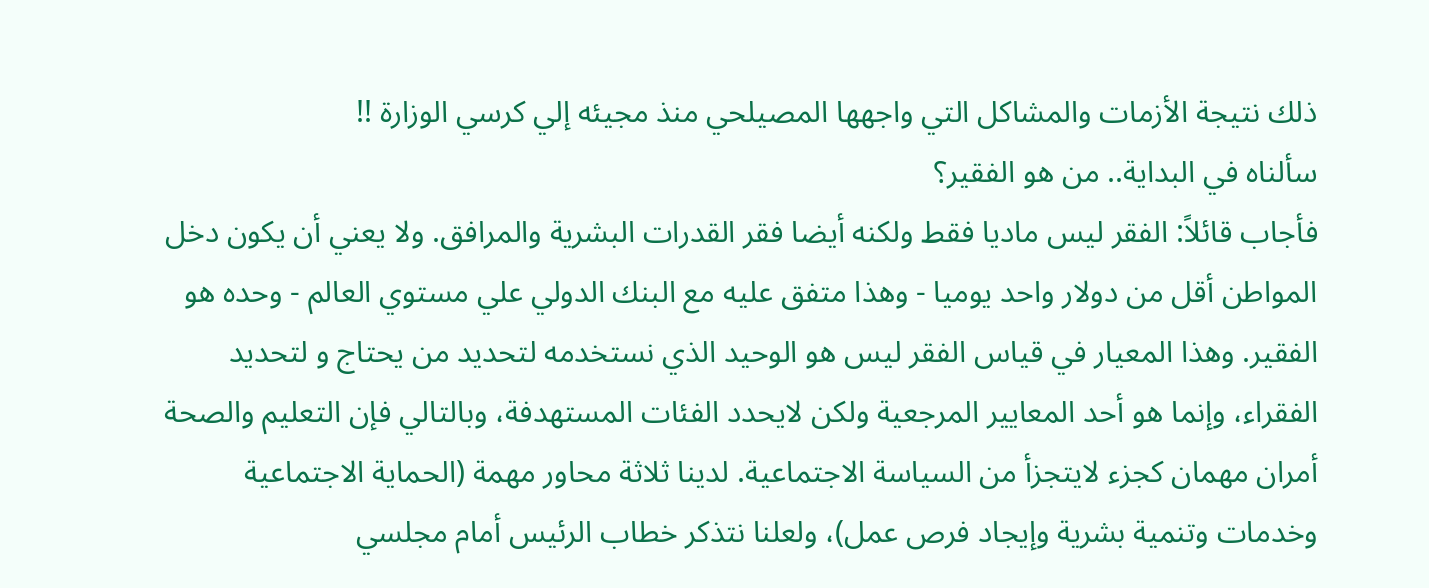ذلك نتيجة الأزمات والمشاكل التي واجهها المصيلحي منذ مجيئه إلي كرسي الوزارة !!
سألناه في البداية.. من هو الفقير؟
فأجاب قائلاً: الفقر ليس ماديا فقط ولكنه أيضا فقر القدرات البشرية والمرافق. ولا يعني أن يكون دخل المواطن أقل من دولار واحد يوميا - وهذا متفق عليه مع البنك الدولي علي مستوي العالم - وحده هو الفقير. وهذا المعيار في قياس الفقر ليس هو الوحيد الذي نستخدمه لتحديد من يحتاج و لتحديد الفقراء، وإنما هو أحد المعايير المرجعية ولكن لايحدد الفئات المستهدفة، وبالتالي فإن التعليم والصحة أمران مهمان كجزء لايتجزأ من السياسة الاجتماعية. لدينا ثلاثة محاور مهمة (الحماية الاجتماعية وخدمات وتنمية بشرية وإيجاد فرص عمل)، ولعلنا نتذكر خطاب الرئيس أمام مجلسي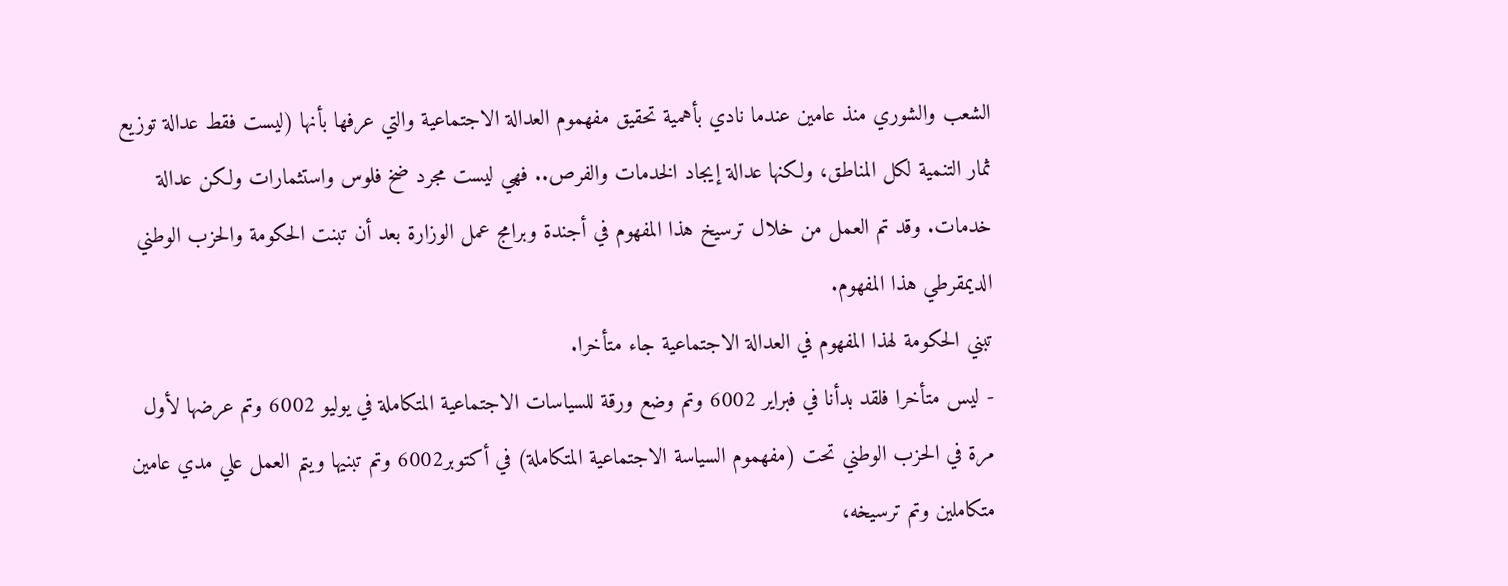الشعب والشوري منذ عامين عندما نادي بأهمية تحقيق مفهموم العدالة الاجتماعية والتي عرفها بأنها (ليست فقط عدالة توزيع ثمار التنمية لكل المناطق، ولكنها عدالة إيجاد الخدمات والفرص.. فهي ليست مجرد ضخ فلوس واستثمارات ولكن عدالة خدمات. وقد تم العمل من خلال ترسيخ هذا المفهوم في أجندة وبرامج عمل الوزارة بعد أن تبنت الحكومة والحزب الوطني الديمقرطي هذا المفهوم.
تبني الحكومة لهذا المفهوم في العدالة الاجتماعية جاء متأخرا.
- ليس متأخرا فلقد بدأنا في فبراير 6002 وتم وضع ورقة للسياسات الاجتماعية المتكاملة في يوليو 6002 وتم عرضها لأول مرة في الحزب الوطني تحت (مفهموم السياسة الاجتماعية المتكاملة) في أكتوبر6002 وتم تبنيها ويتم العمل علي مدي عامين متكاملين وتم ترسيخه،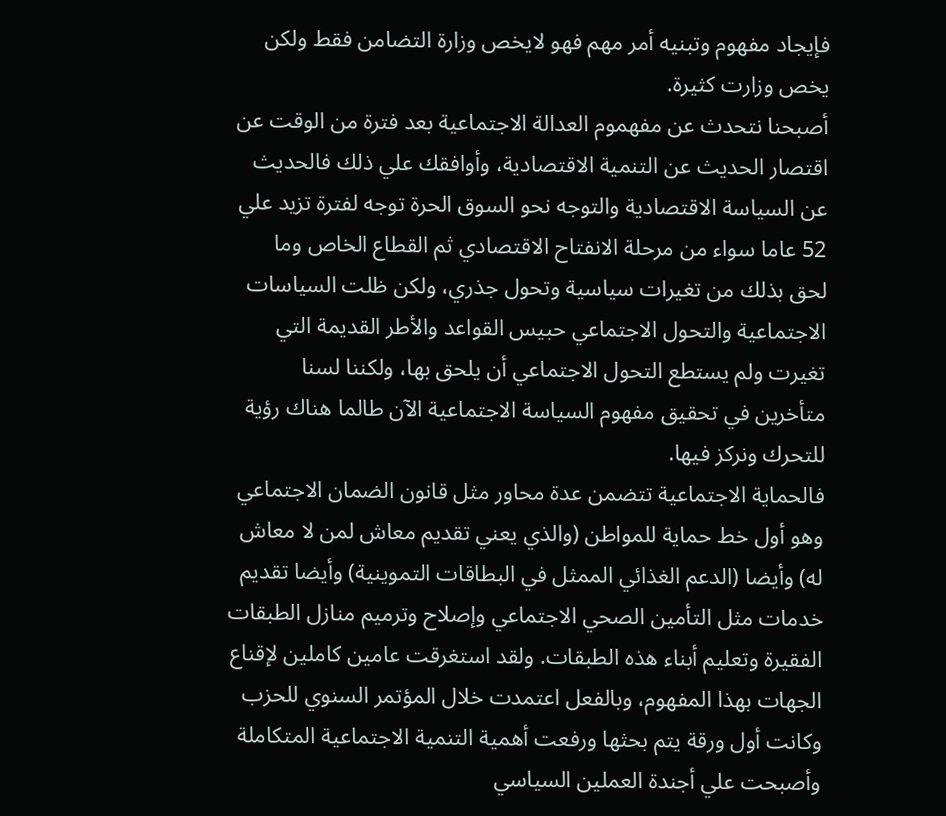فإيجاد مفهوم وتبنيه أمر مهم فهو لايخص وزارة التضامن فقط ولكن يخص وزارت كثيرة.
أصبحنا نتحدث عن مفهموم العدالة الاجتماعية بعد فترة من الوقت عن اقتصار الحديث عن التنمية الاقتصادية، وأوافقك علي ذلك فالحديث عن السياسة الاقتصادية والتوجه نحو السوق الحرة توجه لفترة تزيد علي 52 عاما سواء من مرحلة الانفتاح الاقتصادي ثم القطاع الخاص وما لحق بذلك من تغيرات سياسية وتحول جذري، ولكن ظلت السياسات الاجتماعية والتحول الاجتماعي حبيس القواعد والأطر القديمة التي تغيرت ولم يستطع التحول الاجتماعي أن يلحق بها، ولكننا لسنا متأخرين في تحقيق مفهوم السياسة الاجتماعية الآن طالما هناك رؤية للتحرك ونركز فيها.
فالحماية الاجتماعية تتضمن عدة محاور مثل قانون الضمان الاجتماعي وهو أول خط حماية للمواطن (والذي يعني تقديم معاش لمن لا معاش له) وأيضا (الدعم الغذائي الممثل في البطاقات التموينية) وأيضا تقديم خدمات مثل التأمين الصحي الاجتماعي وإصلاح وترميم منازل الطبقات الفقيرة وتعليم أبناء هذه الطبقات. ولقد استغرقت عامين كاملين لإقناع الجهات بهذا المفهوم، وبالفعل اعتمدت خلال المؤتمر السنوي للحزب وكانت أول ورقة يتم بحثها ورفعت أهمية التنمية الاجتماعية المتكاملة وأصبحت علي أجندة العملين السياسي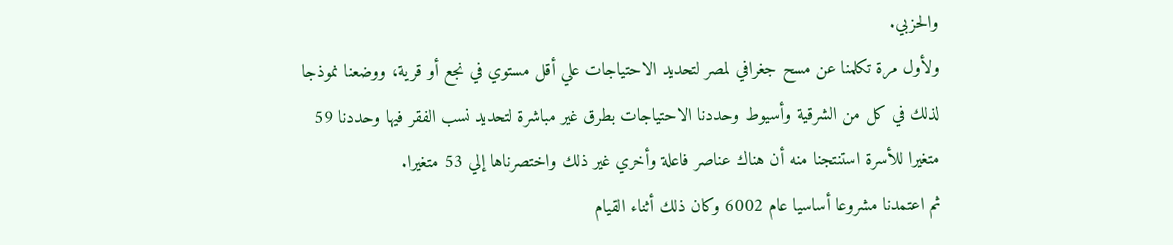والحزبي.
ولأول مرة تكلمنا عن مسح جغرافي لمصر لتحديد الاحتياجات علي أقل مستوي في نجع أو قرية، ووضعنا نموذجا لذلك في كل من الشرقية وأسيوط وحددنا الاحتياجات بطرق غير مباشرة لتحديد نسب الفقر فيها وحددنا 59 متغيرا للأسرة استنتجنا منه أن هناك عناصر فاعلة وأخري غير ذلك واختصرناها إلي 53 متغيرا.
ثم اعتمدنا مشروعا أساسيا عام 6002 وكان ذلك أثناء القيام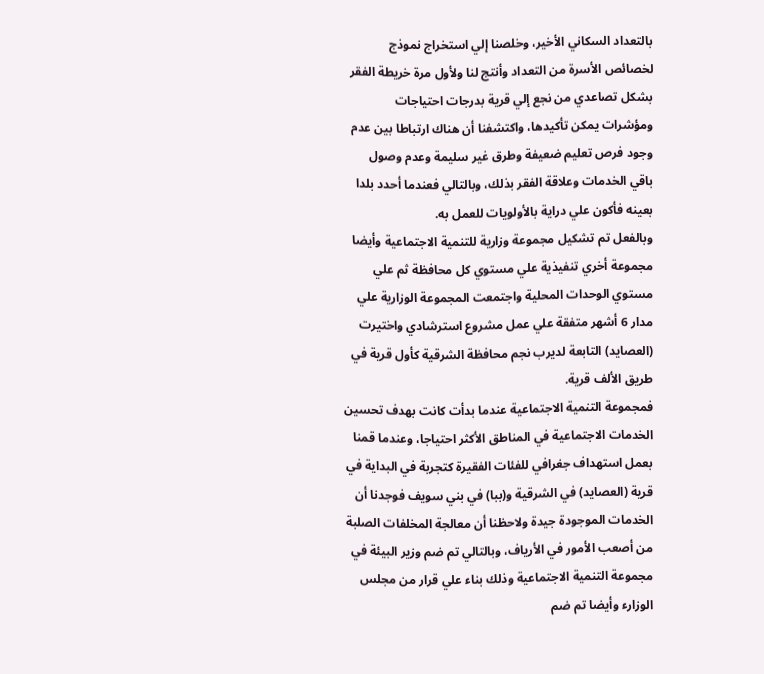بالتعداد السكاني الأخير، وخلصنا إلي استخراج نموذج لخصائص الأسرة من التعداد وأنتج لنا ولأول مرة خريطة الفقر بشكل تصاعدي من نجع إلي قرية بدرجات احتياجات ومؤشرات يمكن تأكيدها، واكتشفنا أن هناك ارتباطا بين عدم وجود فرص تعليم ضعيفة وطرق غير سليمة وعدم وصول باقي الخدمات وعلاقة الفقر بذلك، وبالتالي فعندما أحدد بلدا بعينه فأكون علي دراية بالأولويات للعمل به.
وبالفعل تم تشكيل مجموعة وزارية للتنمية الاجتماعية وأيضا مجموعة أخري تنفيذية علي مستوي كل محافظة ثم علي مستوي الوحدات المحلية واجتمعت المجموعة الوزارية علي مدار 6 أشهر متفقة علي عمل مشروع استرشادي واختيرت (العصايد) التابعة لديرب نجم محافظة الشرقية كأول قرية في طريق الألف قرية.
فمجموعة التنمية الاجتماعية عندما بدأت كانت بهدف تحسين الخدمات الاجتماعية في المناطق الأكثر احتياجا، وعندما قمنا بعمل استهداف جغرافي للفئات الفقيرة كتجربة في البداية في قرية (العصايد) في الشرقية و(ببا) في بني سويف فوجدنا أن الخدمات الموجودة جيدة ولاحظنا أن معالجة المخلفات الصلبة من أصعب الأمور في الأرياف، وبالتالي تم ضم وزير البيئة في مجموعة التنمية الاجتماعية وذلك بناء علي قرار من مجلس الوزارء وأيضا تم ضم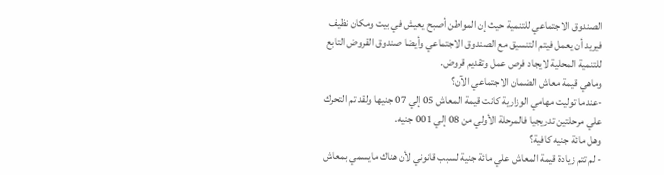الصندوق الاجتماعي للتنمية حيث إن المواطن أصبح يعيش في بيت ومكان نظيف فيريد أن يعمل فيتم التنسيق مع الصندوق الاجتماعي وأيضا صندوق القروض التابع للتنمية المحلية لايجاد فرص عمل وتقديم قروض.
وماهي قيمة معاش الضمان الاجتماعي الآن؟
-عندما توليت مهامي الوزارية كانت قيمة المعاش 05 إلي 07 جنيها ولقد تم التحرك علي مرحلتين تدريجيا فالمرحلة الأولي من 08 إلي 001 جنيه.
وهل مائة جنيه كافية؟
- لم تتم زيادة قيمة المعاش علي مائة جنية لسبب قانوني لأن هناك مايسمي بمعاش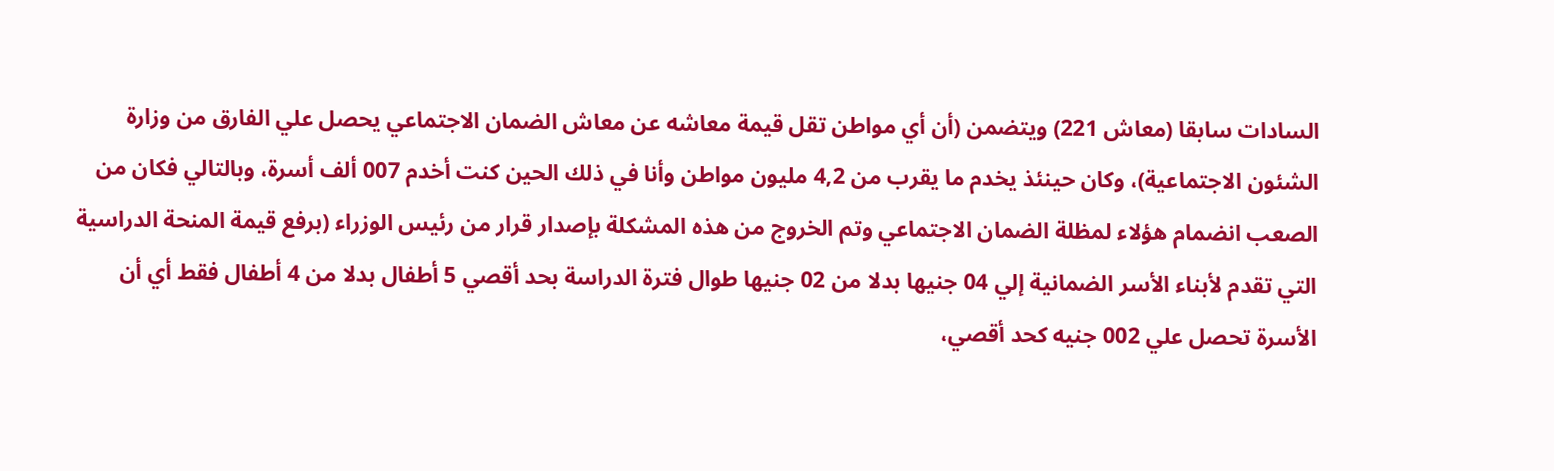السادات سابقا (معاش 221) ويتضمن (أن أي مواطن تقل قيمة معاشه عن معاش الضمان الاجتماعي يحصل علي الفارق من وزارة الشئون الاجتماعية)، وكان حينئذ يخدم ما يقرب من 4,2 مليون مواطن وأنا في ذلك الحين كنت أخدم 007 ألف أسرة، وبالتالي فكان من الصعب انضمام هؤلاء لمظلة الضمان الاجتماعي وتم الخروج من هذه المشكلة بإصدار قرار من رئيس الوزراء (برفع قيمة المنحة الدراسية التي تقدم لأبناء الأسر الضمانية إلي 04 جنيها بدلا من 02 جنيها طوال فترة الدراسة بحد أقصي 5 أطفال بدلا من 4 أطفال فقط أي أن الأسرة تحصل علي 002 جنيه كحد أقصي،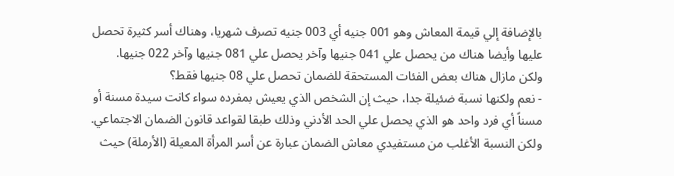بالإضافة إلي قيمة المعاش وهو 001 جنيه أي 003 جنيه تصرف شهريا، وهناك أسر كثيرة تحصل عليها وأيضا هناك من يحصل علي 041 جنيها وآخر يحصل علي 081 جنيها وآخر 022 جنيها.
ولكن مازال هناك بعض الفئات المستحقة للضمان تحصل علي 08 جنيها فقط؟
- نعم ولكنها نسبة ضئيلة جدا، حيث إن الشخص الذي يعيش بمفرده سواء كانت سيدة مسنة أو مسناً أي فرد واحد هو الذي يحصل علي الحد الأدني وذلك طبقا لقواعد قانون الضمان الاجتماعي. ولكن النسبة الأغلب من مستفيدي معاش الضمان عبارة عن أسر المرأة المعيلة (الأرملة) حيث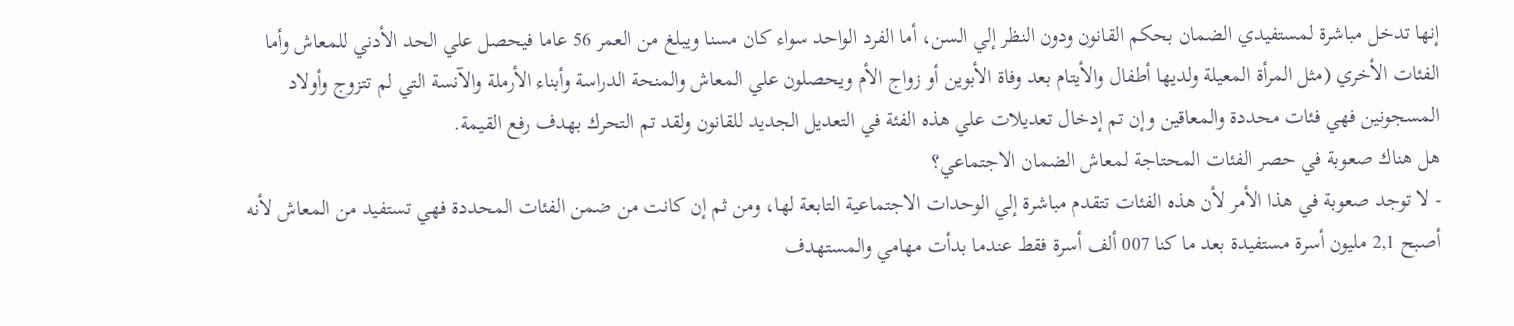إنها تدخل مباشرة لمستفيدي الضمان بحكم القانون ودون النظر إلي السن، أما الفرد الواحد سواء كان مسنا ويبلغ من العمر 56 عاما فيحصل علي الحد الأدني للمعاش وأما الفئات الأخري (مثل المرأة المعيلة ولديها أطفال والأيتام بعد وفاة الأبوين أو زواج الأم ويحصلون علي المعاش والمنحة الدراسة وأبناء الأرملة والآنسة التي لم تتزوج وأولاد المسجونين فهي فئات محددة والمعاقين وإن تم إدخال تعديلات علي هذه الفئة في التعديل الجديد للقانون ولقد تم التحرك بهدف رفع القيمة.
هل هناك صعوبة في حصر الفئات المحتاجة لمعاش الضمان الاجتماعي؟
- لا توجد صعوبة في هذا الأمر لأن هذه الفئات تتقدم مباشرة إلي الوحدات الاجتماعية التابعة لها، ومن ثم إن كانت من ضمن الفئات المحددة فهي تستفيد من المعاش لأنه أصبح 2,1 مليون أسرة مستفيدة بعد ما كنا 007 ألف أسرة فقط عندما بدأت مهامي والمستهدف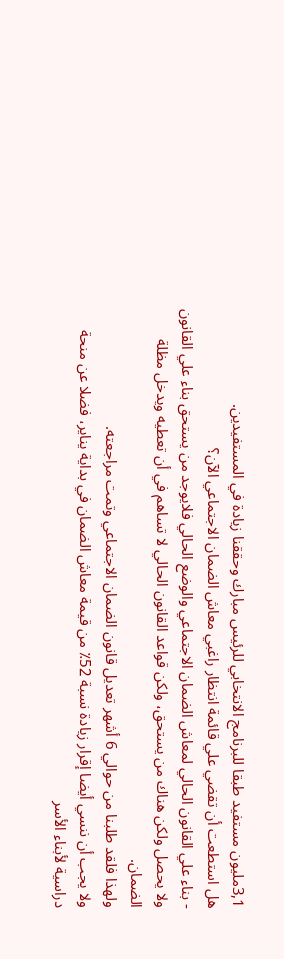3,1مليون مستفيد طبقا للبرنامج الانتخابي للرئيس مبارك وحققنا زيادة في المستفيدين.
هل استطعت أن تقضي علي قائمة انتظار راغبي معاش الضمان الاجتماعي الآن؟
- بناء علي القانون الحالي لمعاش الضمان الاجتماعي والوضع الحالي فلايوجد من يستحق بناء علي القانون ولا يحصل ولكن هناك من يستحق، ولكن قواعد القانون الحالي لا تساهم في أن تعطيه ويدخل مظلة الضمان.
ولهذا فلقد طلبنا من حوالي 6 أشهر تعديل قانون الضمان الاجتماعي وتمت مراجعته.
ولا يجب أن ننسي أيضا إقرار زيادة نسبة 52٪ من قيمة معاش الضمان في بداية يناير، فضلا عن منحة دراسية لأبناء الأسر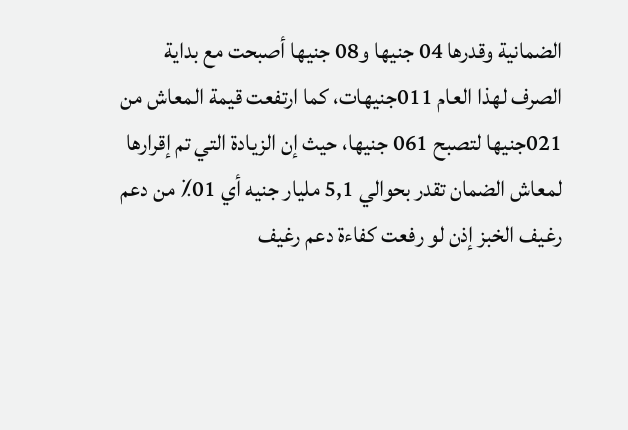الضمانية وقدرها 04 جنيها و08 جنيها أصبحت مع بداية الصرف لهذا العام 011جنيهات، كما ارتفعت قيمة المعاش من 021جنيها لتصبح 061 جنيها، حيث إن الزيادة التي تم إقرارها لمعاش الضمان تقدر بحوالي 5,1 مليار جنيه أي 01٪ من دعم رغيف الخبز إذن لو رفعت كفاءة دعم رغيف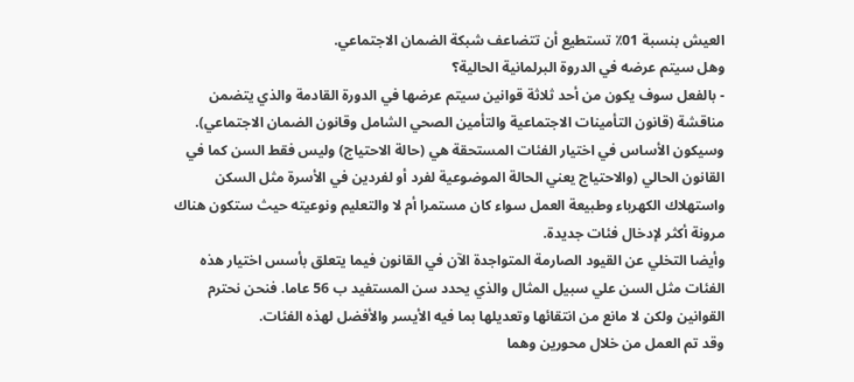العيش بنسبة 01٪ تستطيع أن تتضاعف شبكة الضمان الاجتماعي.
وهل سيتم عرضه في الدروة البرلمانية الحالية؟
- بالفعل سوف يكون من أحد ثلاثة قوانين سيتم عرضها في الدورة القادمة والذي يتضمن مناقشة (قانون التأمينات الاجتماعية والتأمين الصحي الشامل وقانون الضمان الاجتماعي).
وسيكون الأساس في اختيار الفئات المستحقة هي (حالة الاحتياج) وليس فقط السن كما في القانون الحالي (والاحتياج يعني الحالة الموضوعية لفرد أو لفردين في الأسرة مثل السكن واستهلاك الكهرباء وطبيعة العمل سواء كان مستمرا أم لا والتعليم ونوعيته حيث ستكون هناك مرونة أكثر لإدخال فئات جديدة.
وأيضا التخلي عن القيود الصارمة المتواجدة الآن في القانون فيما يتعلق بأسس اختيار هذه الفئات مثل السن علي سبيل المثال والذي يحدد سن المستفيد ب 56 عاما. فنحن نحترم القوانين ولكن لا مانع من انتقائها وتعديلها بما فيه الأيسر والأفضل لهذه الفئات.
وقد تم العمل من خلال محورين وهما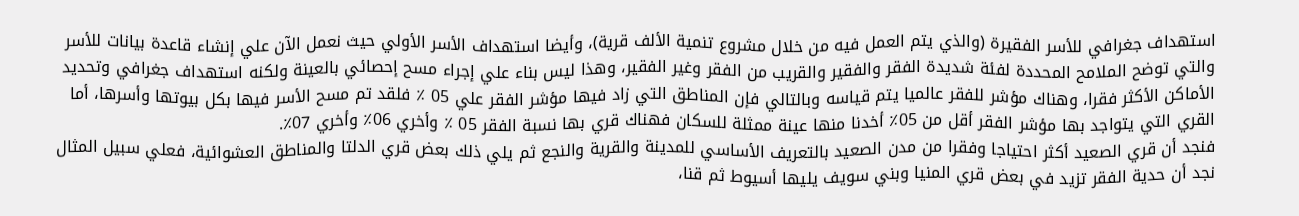استهداف جغرافي للأسر الفقيرة (والذي يتم العمل فيه من خلال مشروع تنمية الألف قرية)، وأيضا استهداف الأسر الأولي حيث نعمل الآن علي إنشاء قاعدة بيانات للأسر والتي توضح الملامح المحددة لفئة شديدة الفقر والفقير والقريب من الفقر وغير الفقير، وهذا ليس بناء علي إجراء مسح إحصائي بالعينة ولكنه استهداف جغرافي وتحديد الأماكن الأكثر فقرا، وهناك مؤشر للفقر عالميا يتم قياسه وبالتالي فإن المناطق التي زاد فيها مؤشر الفقر علي 05 ٪ فلقد تم مسح الأسر فيها بكل بيوتها وأسرها، أما القري التي يتواجد بها مؤشر الفقر أقل من 05٪ أخدنا منها عينة ممثلة للسكان فهناك قري بها نسبة الفقر 05 ٪ وأخري 06٪ وأخري 07٪.
فنجد أن قري الصعيد أكثر احتياجا وفقرا من مدن الصعيد بالتعريف الأساسي للمدينة والقرية والنجع ثم يلي ذلك بعض قري الدلتا والمناطق العشوائية، فعلي سبيل المثال نجد أن حدية الفقر تزيد في بعض قري المنيا وبني سويف يليها أسيوط ثم قنا،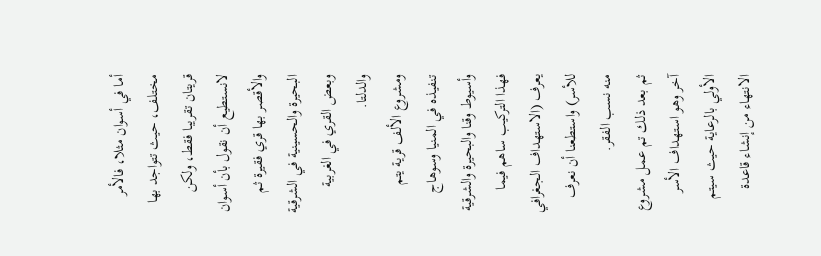أما في أسوان مثلا، فالأمر مختلف، حيث تتواجد بها قريتان تقريبا فقط، ولكن لانستطيع أن نقول بأن أسوان والأقصر بها قري فقيرة ثم البحيرة والحسينية في الشرقية وبعض القري في الغربية والدلتا.
ومشروع الألف قرية يتم تنفيذه في المنيا وسوهاج وأسيوط وقنا والبحيرة والشرقية فهذا التركيب ساهم فيما يعرف (الاستهداف الجغرافي للأسر) واستطعنا أن نعرف منه نسب الفقر.
ثم بعد ذلك تم عمل مشروع آخر وهو استهداف الأسر الأولي بالرعاية حيث سيتم الانتهاء من إنشاء قاعدة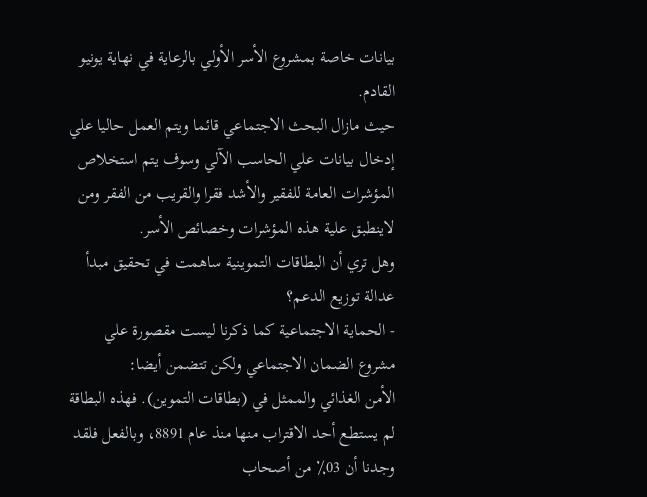بيانات خاصة بمشروع الأسر الأولي بالرعاية في نهاية يونيو القادم.
حيث مازال البحث الاجتماعي قائما ويتم العمل حاليا علي إدخال بيانات علي الحاسب الآلي وسوف يتم استخلاص المؤشرات العامة للفقير والأشد فقرا والقريب من الفقر ومن لاينطبق علية هذه المؤشرات وخصائص الأسر.
وهل تري أن البطاقات التموينية ساهمت في تحقيق مبدأ عدالة توزيع الدعم؟
- الحماية الاجتماعية كما ذكرنا ليست مقصورة علي مشروع الضمان الاجتماعي ولكن تتضمن أيضا:
الأمن الغذائي والممثل في (بطاقات التموين). فهذه البطاقة لم يستطع أحد الاقتراب منها منذ عام 8891، وبالفعل فلقد وجدنا أن 03٪ من أصحاب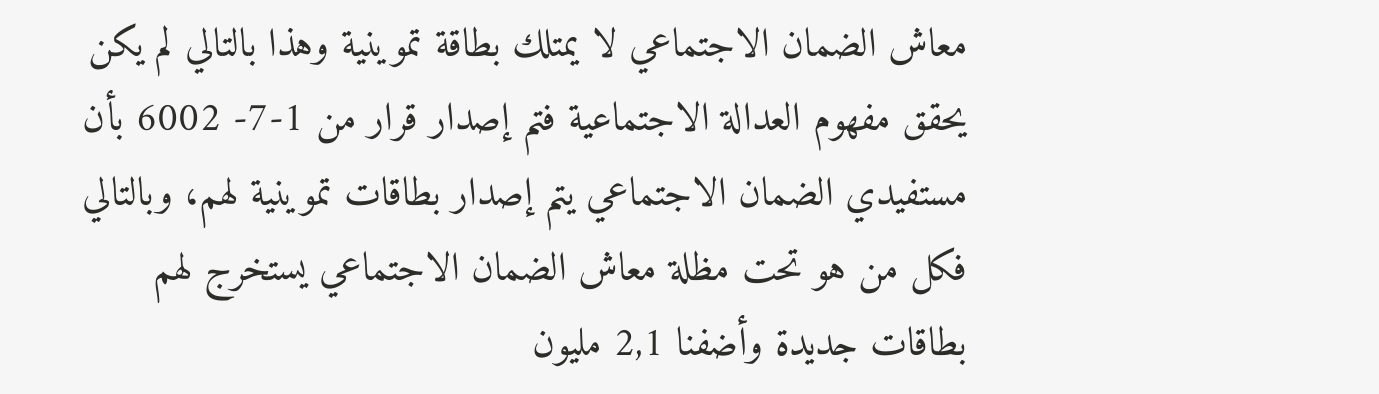معاش الضمان الاجتماعي لا يمتلك بطاقة تموينية وهذا بالتالي لم يكن يحقق مفهوم العدالة الاجتماعية فتم إصدار قرار من 1-7- 6002 بأن مستفيدي الضمان الاجتماعي يتم إصدار بطاقات تموينية لهم، وبالتالي فكل من هو تحت مظلة معاش الضمان الاجتماعي يستخرج لهم بطاقات جديدة وأضفنا 2,1 مليون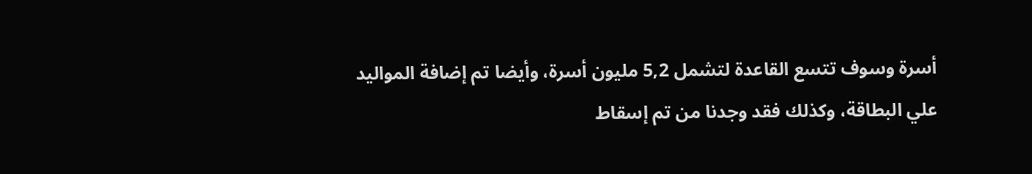أسرة وسوف تتسع القاعدة لتشمل 5,2 مليون أسرة، وأيضا تم إضافة المواليد علي البطاقة، وكذلك فقد وجدنا من تم إسقاط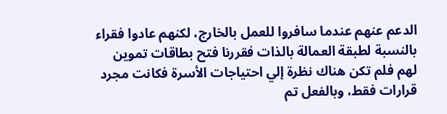الدعم عنهم عندما سافروا للعمل بالخارج، لكنهم عادوا فقراء بالنسبة لطبقة العمالة بالذات فقررنا فتح بطاقات تموين لهم فلم تكن هناك نظرة إلي احتياجات الأسرة فكانت مجرد قرارات فقط، وبالفعل تم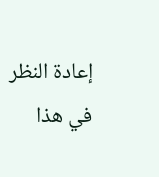إعادة النظر في هذا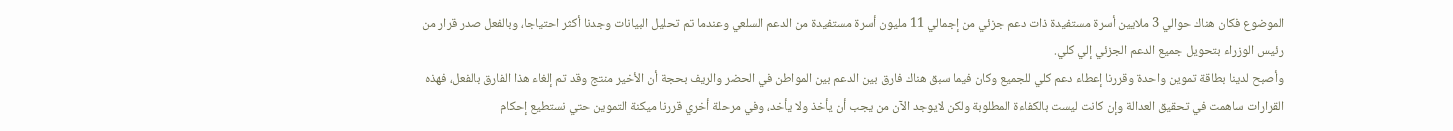الموضوع فكان هناك حوالي 3 ملايين أسرة مستفيدة ذات دعم جزئي من إجمالي 11 مليون أسرة مستفيدة من الدعم السلعي وعندما تم تحليل البيانات وجدنا أكثر احتياجا، وبالفعل صدر قرار من رئيس الوزراء بتحويل جميع الدعم الجزئي إلي كلي.
وأصبح لدينا بطاقة تموين واحدة وقررنا إعطاء دعم كلي للجميع وكان فيما سبق هناك فارق بين الدعم بين المواطن في الحضر والريف بحجة أن الأخير منتج وقد تم إلغاء هذا الفارق بالفعل، فهذه القرارات ساهمت في تحقيق العدالة وإن كانت ليست بالكفاءة المطلوبة ولكن لايوجد الآن من يجب أن يأخذ ولا يأخد، وفي مرحلة أخري قررنا ميكنة التموين حتي نستطيع إحكام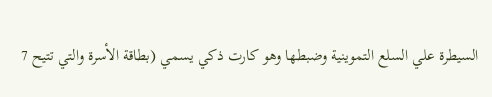السيطرة علي السلع التموينية وضبطها وهو كارت ذكي يسمي (بطاقة الأسرة والتي تتيح 7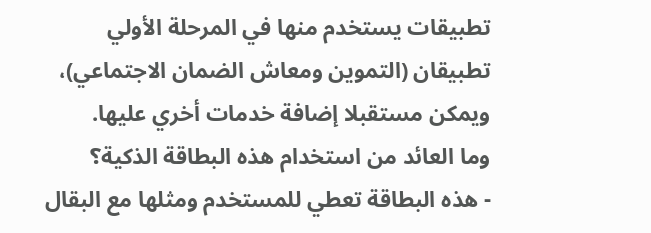تطبيقات يستخدم منها في المرحلة الأولي تطبيقان (التموين ومعاش الضمان الاجتماعي)، ويمكن مستقبلا إضافة خدمات أخري عليها.
وما العائد من استخدام هذه البطاقة الذكية؟
- هذه البطاقة تعطي للمستخدم ومثلها مع البقال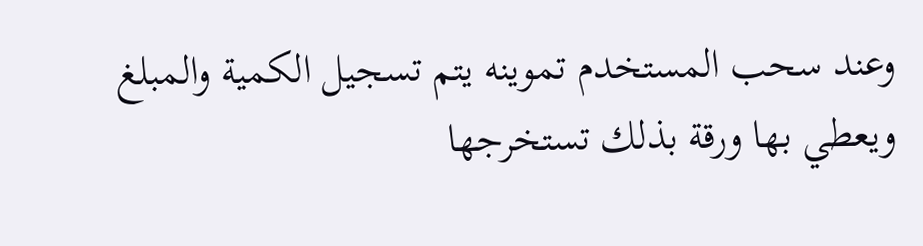وعند سحب المستخدم تموينه يتم تسجيل الكمية والمبلغ ويعطي بها ورقة بذلك تستخرجها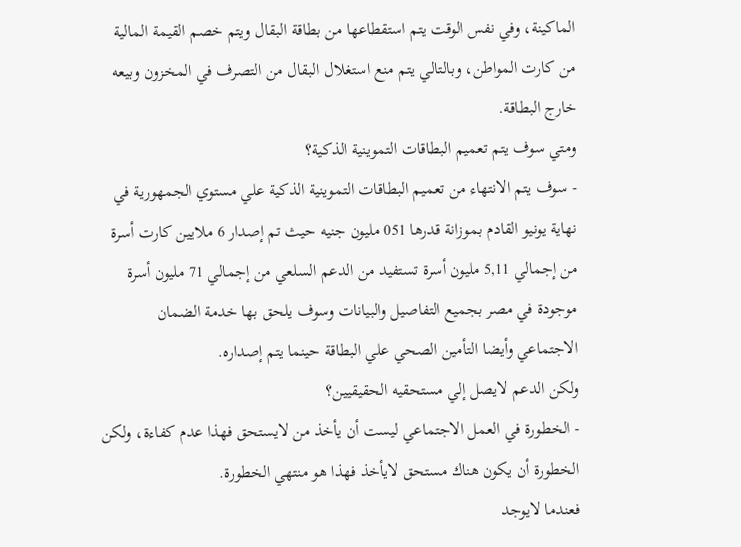الماكينة، وفي نفس الوقت يتم استقطاعها من بطاقة البقال ويتم خصم القيمة المالية من كارت المواطن، وبالتالي يتم منع استغلال البقال من التصرف في المخزون وبيعه خارج البطاقة.
ومتي سوف يتم تعميم البطاقات التموينية الذكية؟
- سوف يتم الانتهاء من تعميم البطاقات التموينية الذكية علي مستوي الجمهورية في نهاية يونيو القادم بموزانة قدرها 051 مليون جنيه حيث تم إصدار 6 ملايين كارت أسرة من إجمالي 5,11 مليون أسرة تستفيد من الدعم السلعي من إجمالي 71 مليون أسرة موجودة في مصر بجميع التفاصيل والبيانات وسوف يلحق بها خدمة الضمان الاجتماعي وأيضا التأمين الصحي علي البطاقة حينما يتم إصداره.
ولكن الدعم لايصل إلي مستحقيه الحقيقيين؟
- الخطورة في العمل الاجتماعي ليست أن يأخذ من لايستحق فهذا عدم كفاءة، ولكن الخطورة أن يكون هناك مستحق لايأخذ فهذا هو منتهي الخطورة.
فعندما لايوجد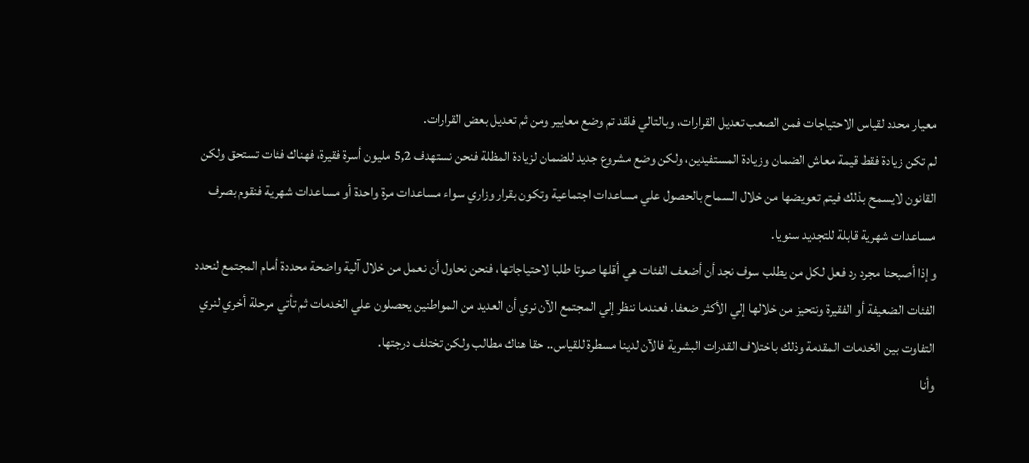معيار محدد لقياس الاحتياجات فمن الصعب تعديل القرارات، وبالتالي فلقد تم وضع معايير ومن ثم تعديل بعض القرارات.
لم تكن زيادة فقط قيمة معاش الضمان وزيادة المستفيدين، ولكن وضع مشروع جديد للضمان لزيادة المظلة فنحن نستهدف 5,2 مليون أسرة فقيرة، فهناك فئات تستحق ولكن القانون لايسمح بذلك فيتم تعويضها من خلال السماح بالحصول علي مساعدات اجتماعية وتكون بقرار وزاري سواء مساعدات مرة واحدة أو مساعدات شهرية فنقوم بصرف مساعدات شهرية قابلة للتجديد سنويا.
وإذا أصبحنا مجرد رد فعل لكل من يطلب سوف نجد أن أضعف الفئات هي أقلها صوتا طلبا لاحتياجاتها، فنحن نحاول أن نعمل من خلال آلية واضحة محددة أمام المجتمع لنحدد الفئات الضعيفة أو الفقيرة ونتحيز من خلالها إلي الأكثر ضعفا. فعندما ننظر إلي المجتمع الآن نري أن العديد من المواطنين يحصلون علي الخدمات ثم تأتي مرحلة أخري لنري التفاوت بين الخدمات المقدمة وذلك باختلاف القدرات البشرية فالآن لدينا مسطرة للقياس.. حقا هناك مطالب ولكن تختلف درجتها.
وأنا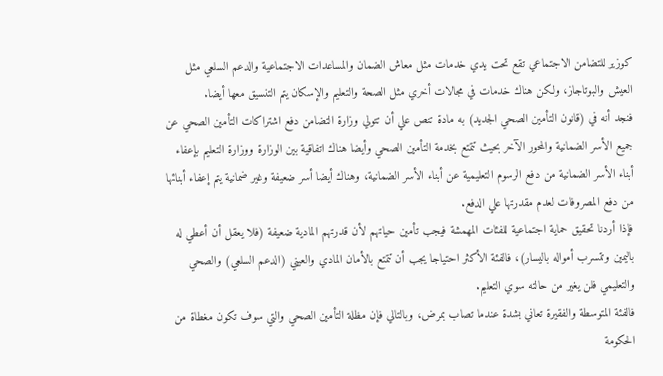كوزير للتضامن الاجتماعي تقع تحت يدي خدمات مثل معاش الضمان والمساعدات الاجتماعية والدعم السلعي مثل العيش والبوتاجاز، ولكن هناك خدمات في مجالات أخري مثل الصحة والتعليم والإسكان يتم التنسيق معها أيضا.
فنجد أنه في (قانون التأمين الصحي الجديد) به مادة تنص علي أن تتولي وزارة التضامن دفع اشتراكات التأمين الصحي عن جميع الأسر الضمانية والمحور الآخر بحيث تتمتع بخدمة التأمين الصحي وأيضا هناك اتفاقية بين الوزارة ووزارة التعليم بإعفاء أبناء الأسر الضمانية من دفع الرسوم التعليمية عن أبناء الأسر الضمانية، وهناك أيضا أسر ضعيفة وغير ضمانية يتم إعفاء أبنائها من دفع المصروفات لعدم مقدرتها علي الدفع.
فإذا أردنا تحقيق حماية اجتماعية للفئات المهمشة فيجب تأمين حياتهم لأن قدرتهم المادية ضعيفة (فلا يعقل أن أعطي له باليمين وتتسرب أمواله باليسار)، فالفئة الأكثر احتياجا يجب أن تتمتع بالأمان المادي والعيني (الدعم السلعي) والصحي والتعليمي فلن يغير من حالته سوي التعليم.
فالفئة المتوسطة والفقيرة تعاني بشدة عندما تصاب بمرض، وبالتالي فإن مظلة التأمين الصحي والتي سوف تكون مغطاة من الحكومة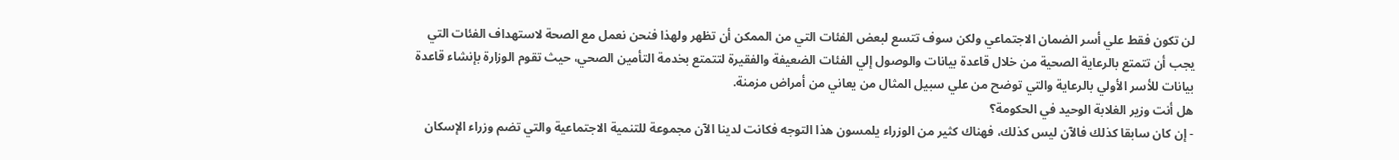لن تكون فقط علي أسر الضمان الاجتماعي ولكن سوف تتسع لبعض الفئات التي من الممكن أن تظهر ولهذا فنحن نعمل مع الصحة لاستهداف الفئات التي يجب أن تتمتع بالرعاية الصحية من خلال قاعدة بيانات والوصول إلي الفئات الضعيفة والفقيرة لتتمتع بخدمة التأمين الصحي، حيث تقوم الوزارة بإنشاء قاعدة بيانات للأسر الأولي بالرعاية والتي توضح من علي سبيل المثال من يعاني من أمراض مزمنة.
هل أنت وزير الغلابة الوحيد في الحكومة؟
- إن كان سابقا كذلك فالآن ليس كذلك، فهناك كثير من الوزراء يلمسون هذا التوجه فكانت لدينا الآن مجموعة للتنمية الاجتماعية والتي تضم وزراء الإسكان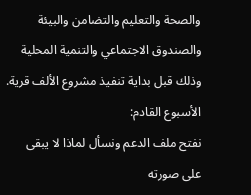والصحة والتعليم والتضامن والبيئة والصندوق الاجتماعي والتنمية المحلية وذلك قبل بداية تنفيذ مشروع الألف قرية.
الأسبوع القادم:
نفتح ملف الدعم ونسأل لماذا لا يبقى على صورته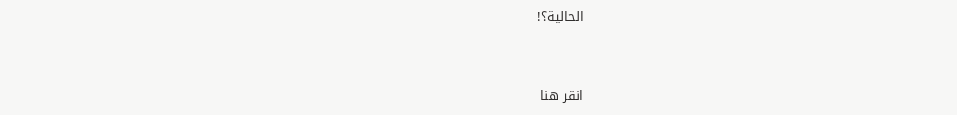الحالية؟!


انقر هنا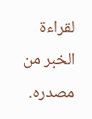لقراءة الخبر من مصدره.